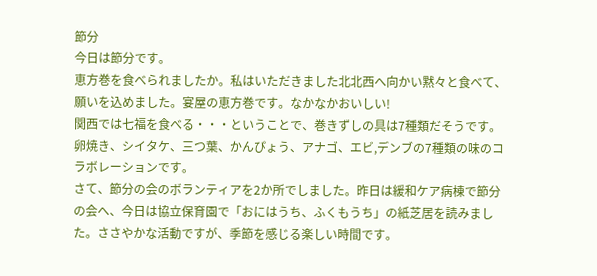節分
今日は節分です。
恵方巻を食べられましたか。私はいただきました北北西へ向かい黙々と食べて、願いを込めました。宴屋の恵方巻です。なかなかおいしい!
関西では七福を食べる・・・ということで、巻きずしの具は7種類だそうです。卵焼き、シイタケ、三つ葉、かんぴょう、アナゴ、エビ,デンブの7種類の味のコラボレーションです。
さて、節分の会のボランティアを2か所でしました。昨日は緩和ケア病棟で節分の会へ、今日は協立保育園で「おにはうち、ふくもうち」の紙芝居を読みました。ささやかな活動ですが、季節を感じる楽しい時間です。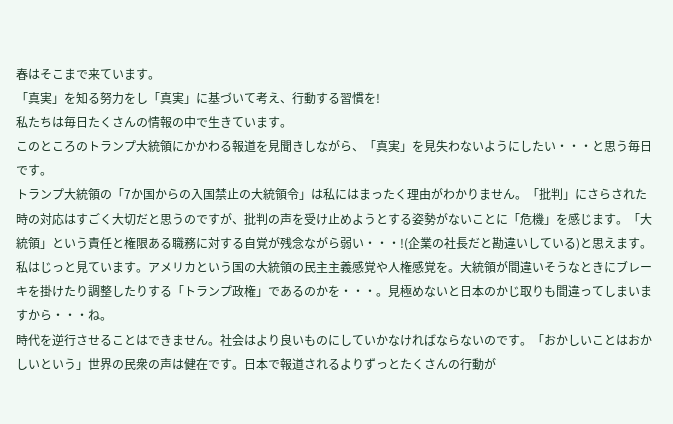春はそこまで来ています。
「真実」を知る努力をし「真実」に基づいて考え、行動する習慣を!
私たちは毎日たくさんの情報の中で生きています。
このところのトランプ大統領にかかわる報道を見聞きしながら、「真実」を見失わないようにしたい・・・と思う毎日です。
トランプ大統領の「7か国からの入国禁止の大統領令」は私にはまったく理由がわかりません。「批判」にさらされた時の対応はすごく大切だと思うのですが、批判の声を受け止めようとする姿勢がないことに「危機」を感じます。「大統領」という責任と権限ある職務に対する自覚が残念ながら弱い・・・!(企業の社長だと勘違いしている)と思えます。
私はじっと見ています。アメリカという国の大統領の民主主義感覚や人権感覚を。大統領が間違いそうなときにブレーキを掛けたり調整したりする「トランプ政権」であるのかを・・・。見極めないと日本のかじ取りも間違ってしまいますから・・・ね。
時代を逆行させることはできません。社会はより良いものにしていかなければならないのです。「おかしいことはおかしいという」世界の民衆の声は健在です。日本で報道されるよりずっとたくさんの行動が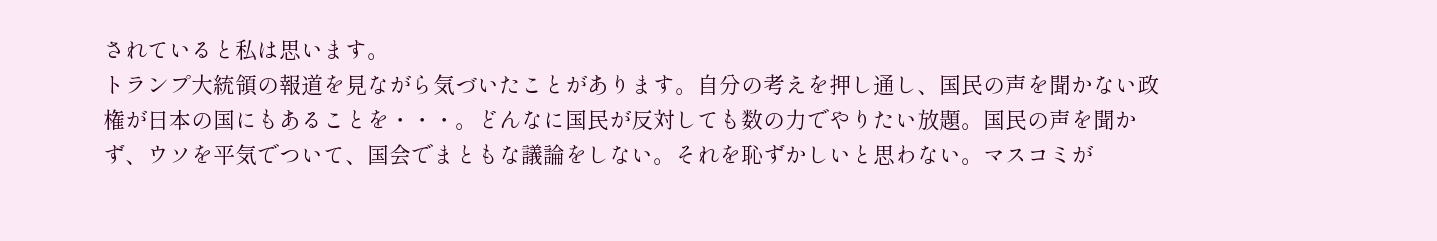されていると私は思います。
トランプ大統領の報道を見ながら気づいたことがあります。自分の考えを押し通し、国民の声を聞かない政権が日本の国にもあることを・・・。どんなに国民が反対しても数の力でやりたい放題。国民の声を聞かず、ウソを平気でついて、国会でまともな議論をしない。それを恥ずかしいと思わない。マスコミが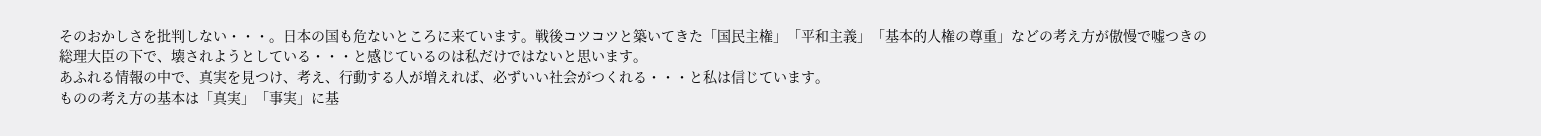そのおかしさを批判しない・・・。日本の国も危ないところに来ています。戦後コツコツと築いてきた「国民主権」「平和主義」「基本的人権の尊重」などの考え方が傲慢で嘘つきの総理大臣の下で、壊されようとしている・・・と感じているのは私だけではないと思います。
あふれる情報の中で、真実を見つけ、考え、行動する人が増えれば、必ずいい社会がつくれる・・・と私は信じています。
ものの考え方の基本は「真実」「事実」に基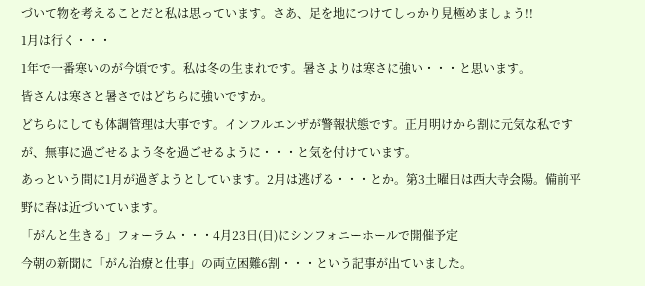づいて物を考えることだと私は思っています。さあ、足を地につけてしっかり見極めましょう!!
1月は行く・・・
1年で一番寒いのが今頃です。私は冬の生まれです。暑さよりは寒さに強い・・・と思います。
皆さんは寒さと暑さではどちらに強いですか。
どちらにしても体調管理は大事です。インフルエンザが警報状態です。正月明けから割に元気な私ですが、無事に過ごせるよう冬を過ごせるように・・・と気を付けています。
あっという間に1月が過ぎようとしています。2月は逃げる・・・とか。第3土曜日は西大寺会陽。備前平野に春は近づいています。
「がんと生きる」フォーラム・・・4月23日(日)にシンフォニーホールで開催予定
今朝の新聞に「がん治療と仕事」の両立困難6割・・・という記事が出ていました。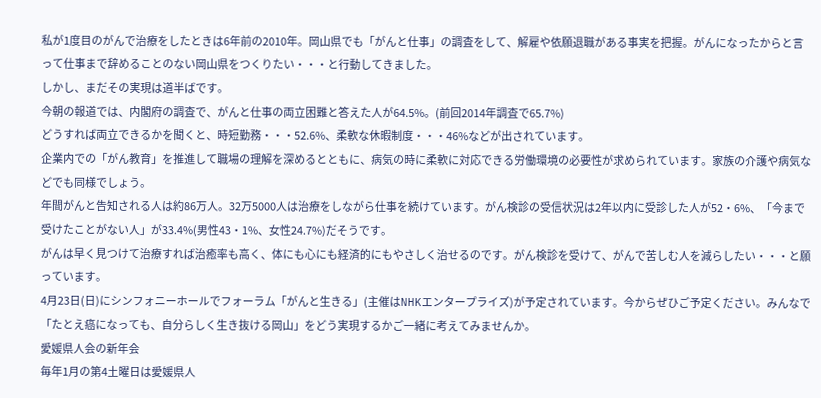私が1度目のがんで治療をしたときは6年前の2010年。岡山県でも「がんと仕事」の調査をして、解雇や依願退職がある事実を把握。がんになったからと言って仕事まで辞めることのない岡山県をつくりたい・・・と行動してきました。
しかし、まだその実現は道半ばです。
今朝の報道では、内閣府の調査で、がんと仕事の両立困難と答えた人が64.5%。(前回2014年調査で65.7%)
どうすれば両立できるかを聞くと、時短勤務・・・52.6%、柔軟な休暇制度・・・46%などが出されています。
企業内での「がん教育」を推進して職場の理解を深めるとともに、病気の時に柔軟に対応できる労働環境の必要性が求められています。家族の介護や病気などでも同様でしょう。
年間がんと告知される人は約86万人。32万5000人は治療をしながら仕事を続けています。がん検診の受信状況は2年以内に受診した人が52・6%、「今まで受けたことがない人」が33.4%(男性43・1%、女性24.7%)だそうです。
がんは早く見つけて治療すれば治癒率も高く、体にも心にも経済的にもやさしく治せるのです。がん検診を受けて、がんで苦しむ人を減らしたい・・・と願っています。
4月23日(日)にシンフォニーホールでフォーラム「がんと生きる」(主催はNHKエンタープライズ)が予定されています。今からぜひご予定ください。みんなで「たとえ癌になっても、自分らしく生き抜ける岡山」をどう実現するかご一緒に考えてみませんか。
愛媛県人会の新年会
毎年1月の第4土曜日は愛媛県人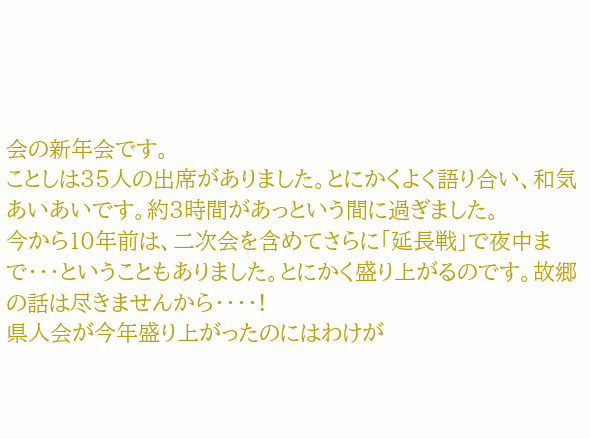会の新年会です。
ことしは35人の出席がありました。とにかくよく語り合い、和気あいあいです。約3時間があっという間に過ぎました。
今から10年前は、二次会を含めてさらに「延長戦」で夜中まで・・・ということもありました。とにかく盛り上がるのです。故郷の話は尽きませんから・・・・!
県人会が今年盛り上がったのにはわけが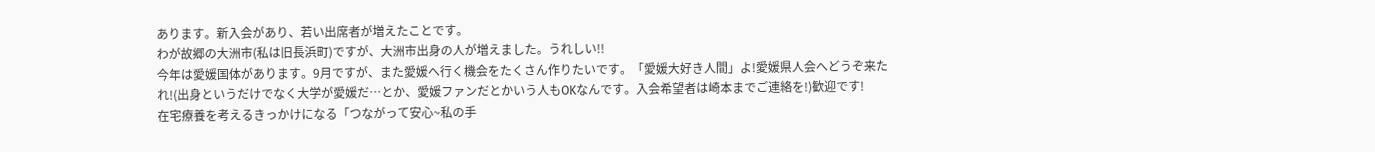あります。新入会があり、若い出席者が増えたことです。
わが故郷の大洲市(私は旧長浜町)ですが、大洲市出身の人が増えました。うれしい!!
今年は愛媛国体があります。9月ですが、また愛媛へ行く機会をたくさん作りたいです。「愛媛大好き人間」よ!愛媛県人会へどうぞ来たれ!(出身というだけでなく大学が愛媛だ…とか、愛媛ファンだとかいう人もOKなんです。入会希望者は崎本までご連絡を!)歓迎です!
在宅療養を考えるきっかけになる「つながって安心~私の手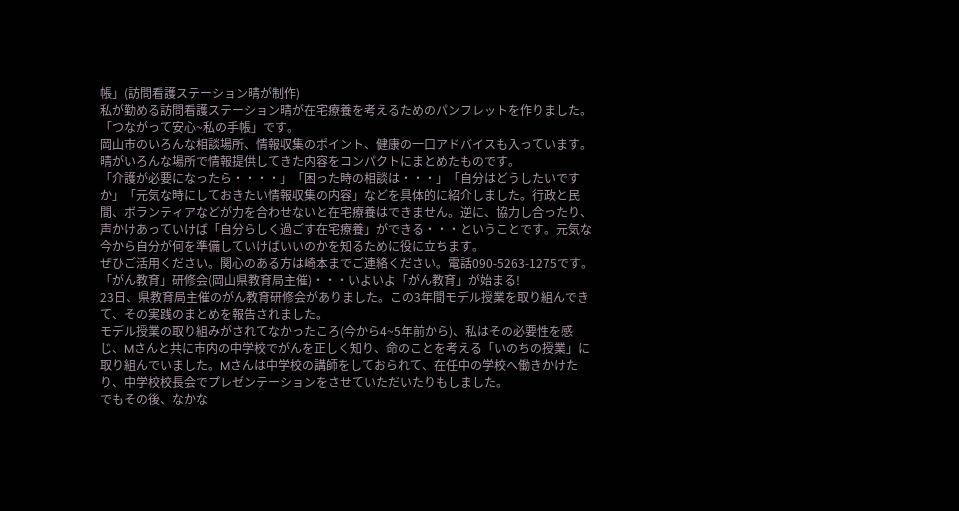帳」(訪問看護ステーション晴が制作)
私が勤める訪問看護ステーション晴が在宅療養を考えるためのパンフレットを作りました。
「つながって安心~私の手帳」です。
岡山市のいろんな相談場所、情報収集のポイント、健康の一口アドバイスも入っています。晴がいろんな場所で情報提供してきた内容をコンパクトにまとめたものです。
「介護が必要になったら・・・・」「困った時の相談は・・・」「自分はどうしたいですか」「元気な時にしておきたい情報収集の内容」などを具体的に紹介しました。行政と民間、ボランティアなどが力を合わせないと在宅療養はできません。逆に、協力し合ったり、声かけあっていけば「自分らしく過ごす在宅療養」ができる・・・ということです。元気な今から自分が何を準備していけばいいのかを知るために役に立ちます。
ぜひご活用ください。関心のある方は崎本までご連絡ください。電話090-5263-1275です。
「がん教育」研修会(岡山県教育局主催)・・・いよいよ「がん教育」が始まる!
23日、県教育局主催のがん教育研修会がありました。この3年間モデル授業を取り組んできて、その実践のまとめを報告されました。
モデル授業の取り組みがされてなかったころ(今から4~5年前から)、私はその必要性を感じ、Mさんと共に市内の中学校でがんを正しく知り、命のことを考える「いのちの授業」に取り組んでいました。Mさんは中学校の講師をしておられて、在任中の学校へ働きかけたり、中学校校長会でプレゼンテーションをさせていただいたりもしました。
でもその後、なかな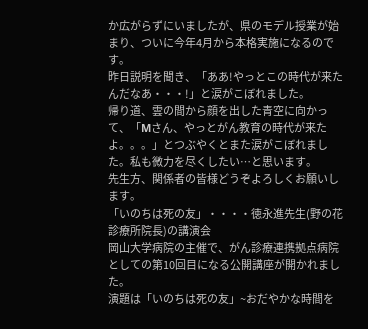か広がらずにいましたが、県のモデル授業が始まり、ついに今年4月から本格実施になるのです。
昨日説明を聞き、「ああ!やっとこの時代が来たんだなあ・・・!」と涙がこぼれました。
帰り道、雲の間から顔を出した青空に向かって、「Mさん、やっとがん教育の時代が来たよ。。。」とつぶやくとまた涙がこぼれました。私も微力を尽くしたい…と思います。
先生方、関係者の皆様どうぞよろしくお願いします。
「いのちは死の友」・・・・徳永進先生(野の花診療所院長)の講演会
岡山大学病院の主催で、がん診療連携拠点病院としての第10回目になる公開講座が開かれました。
演題は「いのちは死の友」~おだやかな時間を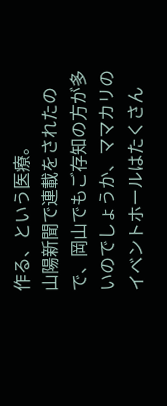作る、という医療。
山陽新聞で連載をされたので、岡山でもご存知の方が多いのでしょうか、ママカリのイベントホールはたくさん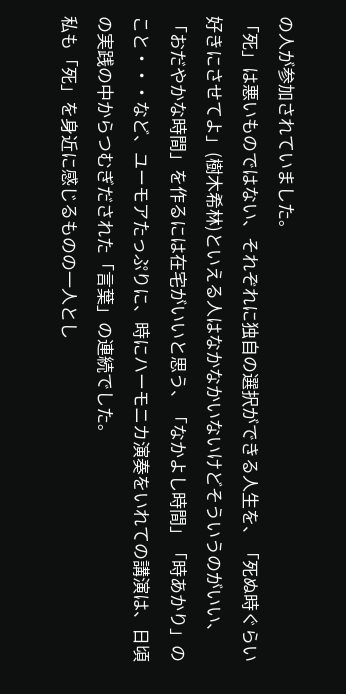の人が参加されていました。
「死」は悪いものではない、それぞれに独自の選択ができる人生を、「死ぬ時ぐらい好きにさせてよ」(樹木希林)といえる人はなかなかいないけどそういうのがいい、「おだやかな時間」を作るには在宅がいいと思う、「なかよし時間」「時あかり」のこと・・・など、ユーモアたっぷりに、時にハーモニカ演奏をいれての講演は、日頃の実践の中からつむぎだされた「言葉」の連続でした。
私も「死」を身近に感じるものの一人とし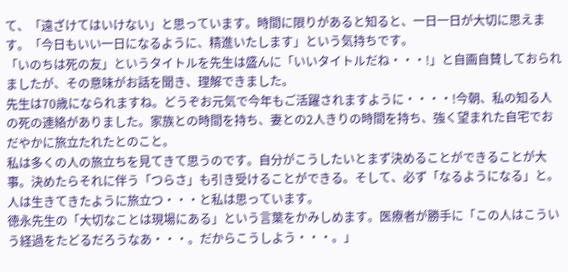て、「遠ざけてはいけない」と思っています。時間に限りがあると知ると、一日一日が大切に思えます。「今日もいい一日になるように、精進いたします」という気持ちです。
「いのちは死の友」というタイトルを先生は盛んに「いいタイトルだね・・・!」と自画自賛しておられましたが、その意味がお話を聞き、理解できました。
先生は70歳になられますね。どうぞお元気で今年もご活躍されますように・・・・!今朝、私の知る人の死の連絡がありました。家族との時間を持ち、妻との2人きりの時間を持ち、強く望まれた自宅でおだやかに旅立たれたとのこと。
私は多くの人の旅立ちを見てきて思うのです。自分がこうしたいとまず決めることができることが大事。決めたらそれに伴う「つらさ」も引き受けることができる。そして、必ず「なるようになる」と。
人は生きてきたように旅立つ・・・と私は思っています。
徳永先生の「大切なことは現場にある」という言葉をかみしめます。医療者が勝手に「この人はこういう経過をたどるだろうなあ・・・。だからこうしよう・・・。」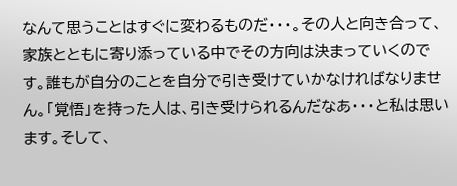なんて思うことはすぐに変わるものだ・・・。その人と向き合って、家族とともに寄り添っている中でその方向は決まっていくのです。誰もが自分のことを自分で引き受けていかなければなりません。「覚悟」を持った人は、引き受けられるんだなあ・・・と私は思います。そして、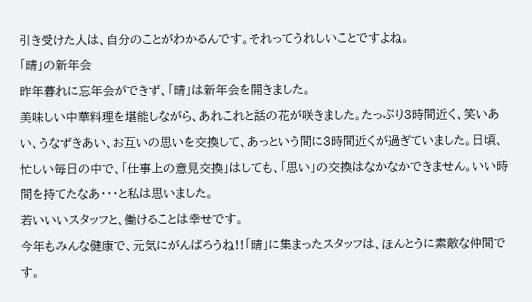引き受けた人は、自分のことがわかるんです。それってうれしいことですよね。
「晴」の新年会
昨年暮れに忘年会ができず、「晴」は新年会を開きました。
美味しい中華料理を堪能しながら、あれこれと話の花が咲きました。たっぷり3時間近く、笑いあい、うなずきあい、お互いの思いを交換して、あっという間に3時間近くが過ぎていました。日頃、忙しい毎日の中で、「仕事上の意見交換」はしても、「思い」の交換はなかなかできません。いい時間を持てたなあ・・・と私は思いました。
若いいいスタッフと、働けることは幸せです。
今年もみんな健康で、元気にがんばろうね!!「晴」に集まったスタッフは、ほんとうに素敵な仲間です。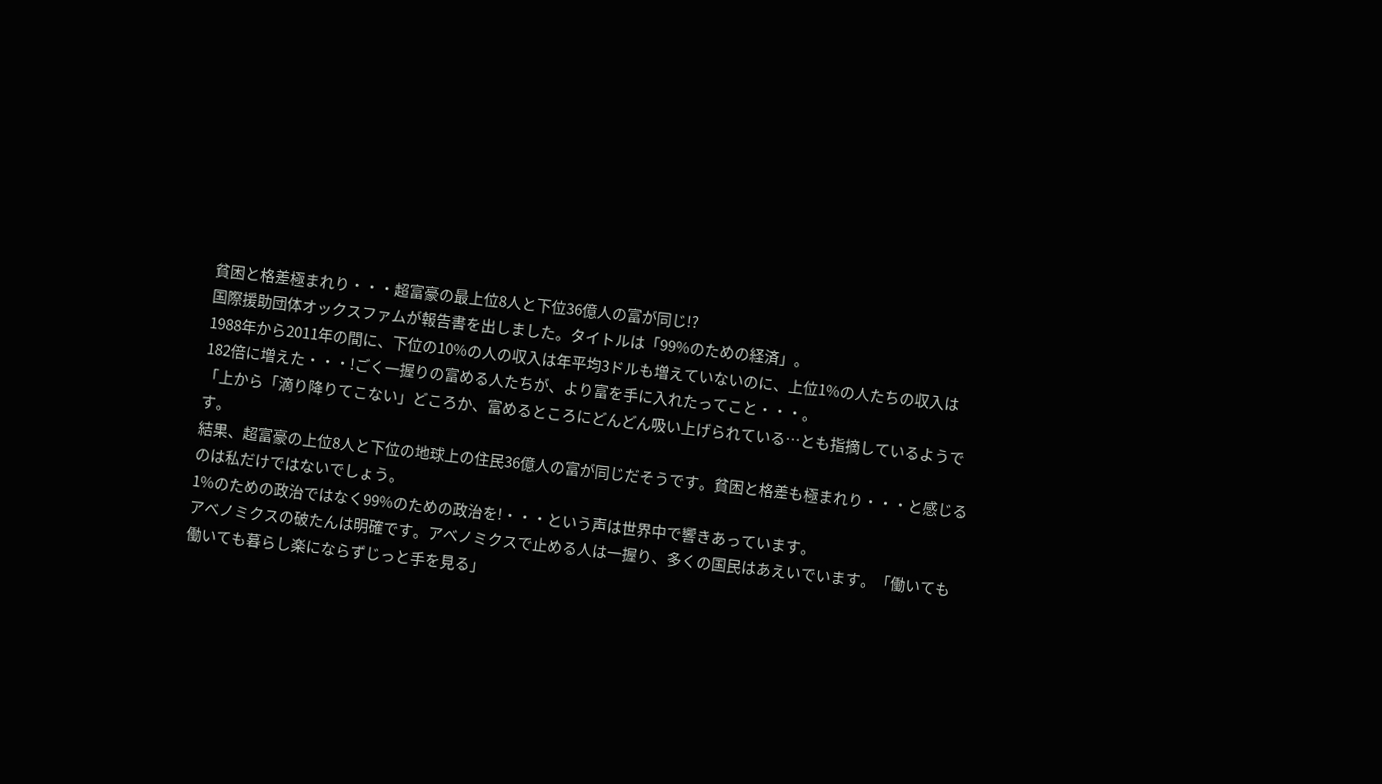貧困と格差極まれり・・・超富豪の最上位8人と下位36億人の富が同じ!?
国際援助団体オックスファムが報告書を出しました。タイトルは「99%のための経済」。
1988年から2011年の間に、下位の10%の人の収入は年平均3ドルも増えていないのに、上位1%の人たちの収入は182倍に増えた・・・!ごく一握りの富める人たちが、より富を手に入れたってこと・・・。
「上から「滴り降りてこない」どころか、富めるところにどんどん吸い上げられている…とも指摘しているようです。
結果、超富豪の上位8人と下位の地球上の住民36億人の富が同じだそうです。貧困と格差も極まれり・・・と感じるのは私だけではないでしょう。
1%のための政治ではなく99%のための政治を!・・・という声は世界中で響きあっています。
アベノミクスの破たんは明確です。アベノミクスで止める人は一握り、多くの国民はあえいでいます。「働いても働いても暮らし楽にならずじっと手を見る」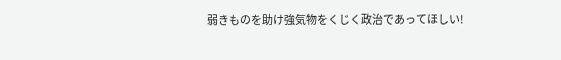弱きものを助け強気物をくじく政治であってほしい!